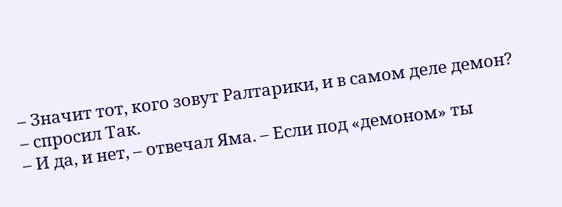– Значит тот, кого зовут Ралтарики, и в самом деле демон? – спросил Так.
– И да, и нет, – отвечал Яма. – Если под «демоном» ты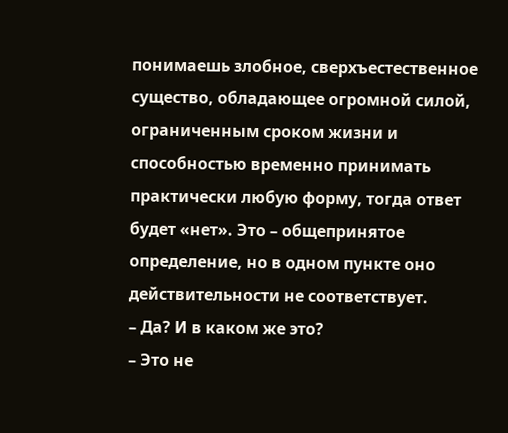понимаешь злобное, сверхъестественное существо, обладающее огромной силой, ограниченным сроком жизни и способностью временно принимать практически любую форму, тогда ответ будет «нет». Это – общепринятое определение, но в одном пункте оно действительности не соответствует.
– Да? И в каком же это?
– Это не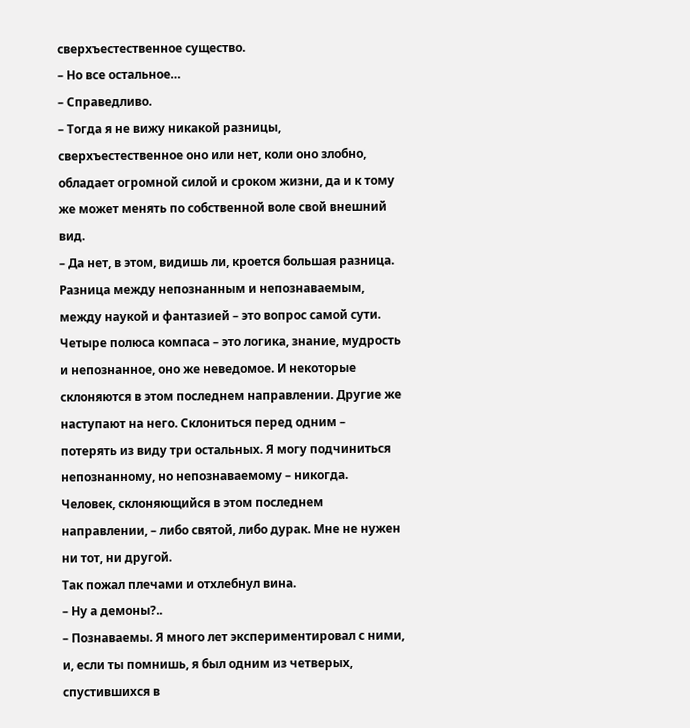сверхъестественное существо.
– Но все остальное…
– Справедливо.
– Тогда я не вижу никакой разницы, сверхъестественное оно или нет, коли оно злобно, обладает огромной силой и сроком жизни, да и к тому же может менять по собственной воле свой внешний вид.
– Да нет, в этом, видишь ли, кроется большая разница. Разница между непознанным и непознаваемым, между наукой и фантазией – это вопрос самой сути. Четыре полюса компаса – это логика, знание, мудрость и непознанное, оно же неведомое. И некоторые склоняются в этом последнем направлении. Другие же наступают на него. Склониться перед одним – потерять из виду три остальных. Я могу подчиниться непознанному, но непознаваемому – никогда. Человек, склоняющийся в этом последнем направлении, – либо святой, либо дурак. Мне не нужен ни тот, ни другой.
Так пожал плечами и отхлебнул вина.
– Ну а демоны?..
– Познаваемы. Я много лет экспериментировал с ними, и, если ты помнишь, я был одним из четверых, спустившихся в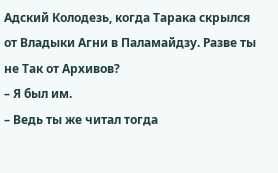Адский Колодезь, когда Тарака скрылся от Владыки Агни в Паламайдзу. Разве ты не Так от Архивов?
– Я был им.
– Ведь ты же читал тогда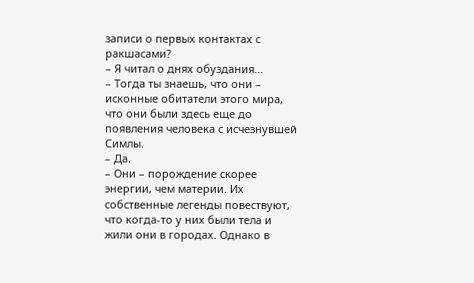записи о первых контактах с ракшасами?
– Я читал о днях обуздания…
– Тогда ты знаешь, что они – исконные обитатели этого мира, что они были здесь еще до появления человека с исчезнувшей Симлы.
– Да.
– Они – порождение скорее энергии, чем материи. Их собственные легенды повествуют, что когда-то у них были тела и жили они в городах. Однако в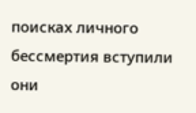поисках личного бессмертия вступили они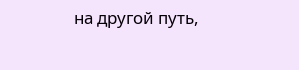на другой путь,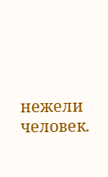нежели человек.